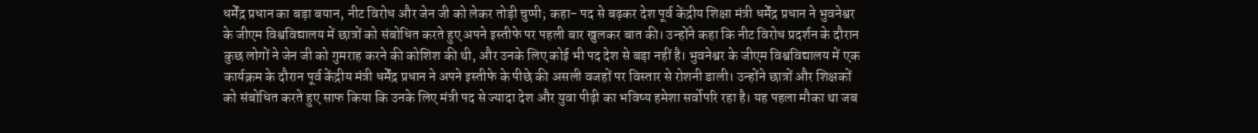धर्मेंद्र प्रधान का बड़ा बयान, नीट विरोध और जेन जी को लेकर तोड़ी चुप्पी; कहा- पद से बढ़कर देश पूर्व केंद्रीय शिक्षा मंत्री धर्मेंद्र प्रधान ने भुवनेश्वर के जीएम विश्वविद्यालय में छात्रों को संबोधित करते हुए अपने इस्तीफे पर पहली बार खुलकर बात की। उन्होंने कहा कि नीट विरोध प्रदर्शन के दौरान कुछ लोगों ने जेन जी को गुमराह करने की कोशिश की थी, और उनके लिए कोई भी पद देश से बड़ा नहीं है। भुवनेश्वर के जीएम विश्वविद्यालय में एक कार्यक्रम के दौरान पूर्व केंद्रीय मंत्री धर्मेंद्र प्रधान ने अपने इस्तीफे के पीछे की असली वजहों पर विस्तार से रोशनी डाली। उन्होंने छात्रों और शिक्षकों को संबोधित करते हुए साफ किया कि उनके लिए मंत्री पद से ज्यादा देश और युवा पीढ़ी का भविष्य हमेशा सर्वोपरि रहा है। यह पहला मौका था जब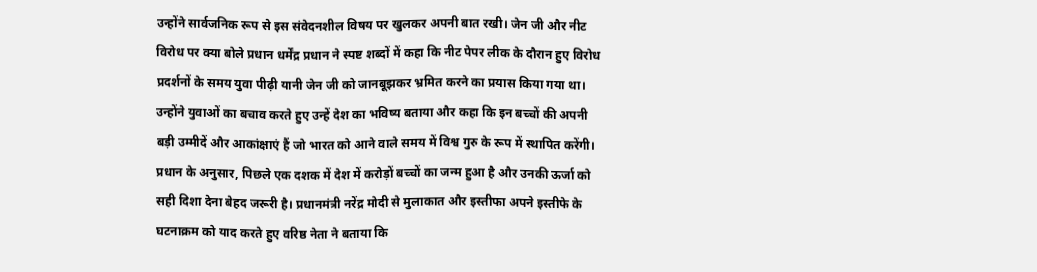उन्होंने सार्वजनिक रूप से इस संवेदनशील विषय पर खुलकर अपनी बात रखी। जेन जी और नीट विरोध पर क्या बोले प्रधान धर्मेंद्र प्रधान ने स्पष्ट शब्दों में कहा कि नीट पेपर लीक के दौरान हुए विरोध प्रदर्शनों के समय युवा पीढ़ी यानी जेन जी को जानबूझकर भ्रमित करने का प्रयास किया गया था। उन्होंने युवाओं का बचाव करते हुए उन्हें देश का भविष्य बताया और कहा कि इन बच्चों की अपनी बड़ी उम्मीदें और आकांक्षाएं हैं जो भारत को आने वाले समय में विश्व गुरु के रूप में स्थापित करेंगी। प्रधान के अनुसार, पिछले एक दशक में देश में करोड़ों बच्चों का जन्म हुआ है और उनकी ऊर्जा को सही दिशा देना बेहद जरूरी है। प्रधानमंत्री नरेंद्र मोदी से मुलाकात और इस्तीफा अपने इस्तीफे के घटनाक्रम को याद करते हुए वरिष्ठ नेता ने बताया कि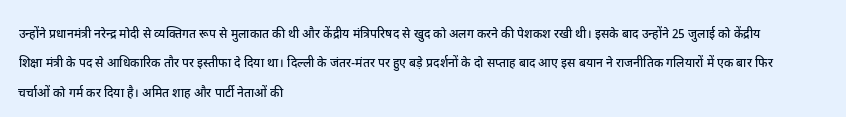उन्होंने प्रधानमंत्री नरेन्द्र मोदी से व्यक्तिगत रूप से मुलाकात की थी और केंद्रीय मंत्रिपरिषद से खुद को अलग करने की पेशकश रखी थी। इसके बाद उन्होंने 25 जुलाई को केंद्रीय शिक्षा मंत्री के पद से आधिकारिक तौर पर इस्तीफा दे दिया था। दिल्ली के जंतर-मंतर पर हुए बड़े प्रदर्शनों के दो सप्ताह बाद आए इस बयान ने राजनीतिक गलियारों में एक बार फिर चर्चाओं को गर्म कर दिया है। अमित शाह और पार्टी नेताओं की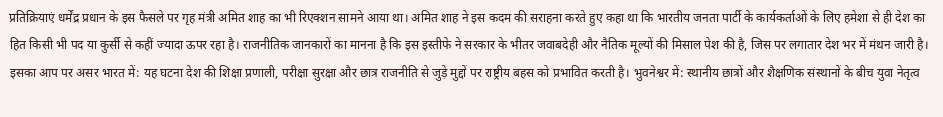प्रतिक्रियाएं धर्मेंद्र प्रधान के इस फैसले पर गृह मंत्री अमित शाह का भी रिएक्शन सामने आया था। अमित शाह ने इस कदम की सराहना करते हुए कहा था कि भारतीय जनता पार्टी के कार्यकर्ताओं के लिए हमेशा से ही देश का हित किसी भी पद या कुर्सी से कहीं ज्यादा ऊपर रहा है। राजनीतिक जानकारों का मानना है कि इस इस्तीफे ने सरकार के भीतर जवाबदेही और नैतिक मूल्यों की मिसाल पेश की है, जिस पर लगातार देश भर में मंथन जारी है। इसका आप पर असर भारत में: यह घटना देश की शिक्षा प्रणाली, परीक्षा सुरक्षा और छात्र राजनीति से जुड़े मुद्दों पर राष्ट्रीय बहस को प्रभावित करती है। भुवनेश्वर में: स्थानीय छात्रों और शैक्षणिक संस्थानों के बीच युवा नेतृत्व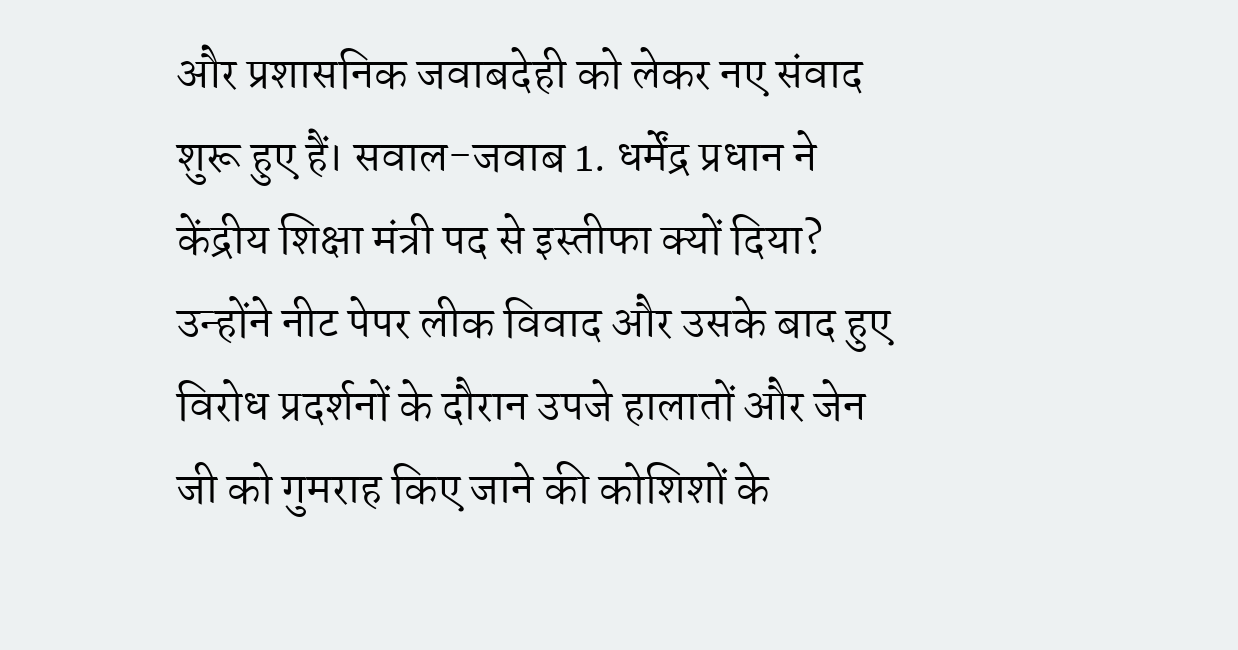और प्रशासनिक जवाबदेही को लेकर नए संवाद शुरू हुए हैं। सवाल-जवाब 1. धर्मेंद्र प्रधान ने केंद्रीय शिक्षा मंत्री पद से इस्तीफा क्यों दिया? उन्होंने नीट पेपर लीक विवाद और उसके बाद हुए विरोध प्रदर्शनों के दौरान उपजे हालातों और जेन जी को गुमराह किए जाने की कोशिशों के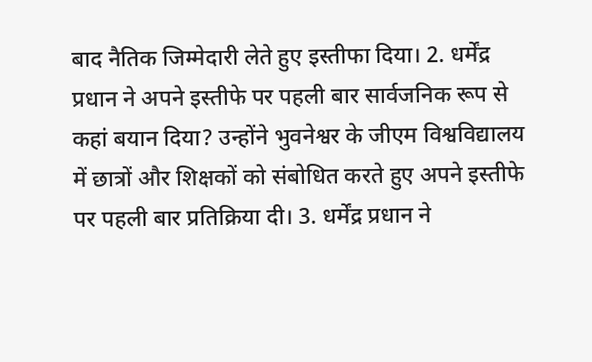बाद नैतिक जिम्मेदारी लेते हुए इस्तीफा दिया। 2. धर्मेंद्र प्रधान ने अपने इस्तीफे पर पहली बार सार्वजनिक रूप से कहां बयान दिया? उन्होंने भुवनेश्वर के जीएम विश्वविद्यालय में छात्रों और शिक्षकों को संबोधित करते हुए अपने इस्तीफे पर पहली बार प्रतिक्रिया दी। 3. धर्मेंद्र प्रधान ने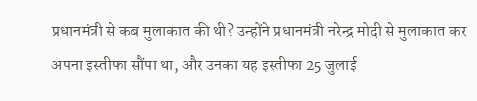प्रधानमंत्री से कब मुलाकात की थी? उन्होंने प्रधानमंत्री नरेन्द्र मोदी से मुलाकात कर अपना इस्तीफा सौंपा था, और उनका यह इस्तीफा 25 जुलाई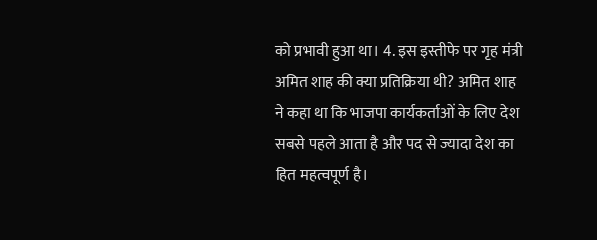को प्रभावी हुआ था। 4. इस इस्तीफे पर गृह मंत्री अमित शाह की क्या प्रतिक्रिया थी? अमित शाह ने कहा था कि भाजपा कार्यकर्ताओं के लिए देश सबसे पहले आता है और पद से ज्यादा देश का हित महत्वपूर्ण है।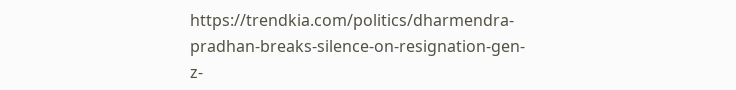https://trendkia.com/politics/dharmendra-pradhan-breaks-silence-on-resignation-gen-z-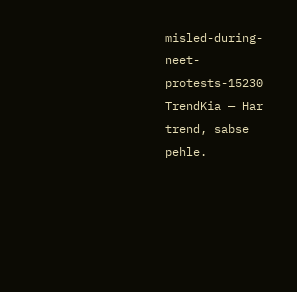misled-during-neet-protests-15230 TrendKia — Har trend, sabse pehle.